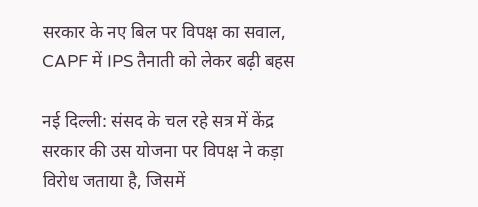सरकार के नए बिल पर विपक्ष का सवाल, CAPF में IPS तैनाती को लेकर बढ़ी बहस

नई दिल्ली: संसद के चल रहे सत्र में केंद्र सरकार की उस योजना पर विपक्ष ने कड़ा विरोध जताया है, जिसमें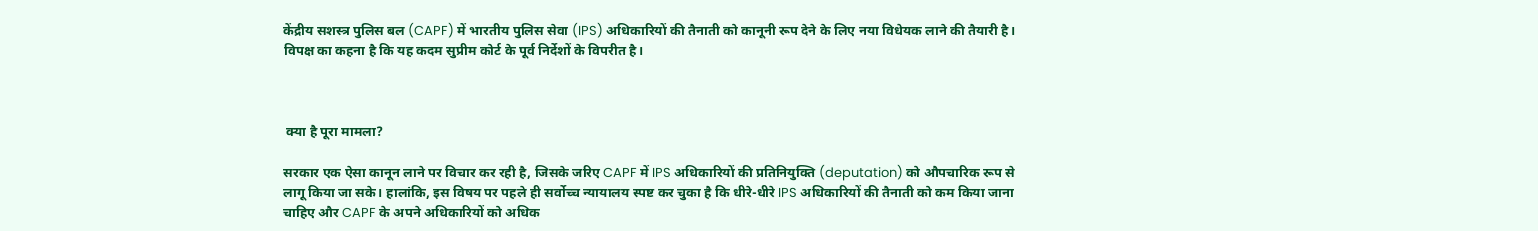केंद्रीय सशस्त्र पुलिस बल (CAPF) में भारतीय पुलिस सेवा (IPS) अधिकारियों की तैनाती को कानूनी रूप देने के लिए नया विधेयक लाने की तैयारी है। विपक्ष का कहना है कि यह कदम सुप्रीम कोर्ट के पूर्व निर्देशों के विपरीत है।



 क्या है पूरा मामला?

सरकार एक ऐसा कानून लाने पर विचार कर रही है, जिसके जरिए CAPF में IPS अधिकारियों की प्रतिनियुक्ति (deputation) को औपचारिक रूप से लागू किया जा सके। हालांकि, इस विषय पर पहले ही सर्वोच्च न्यायालय स्पष्ट कर चुका है कि धीरे-धीरे IPS अधिकारियों की तैनाती को कम किया जाना चाहिए और CAPF के अपने अधिकारियों को अधिक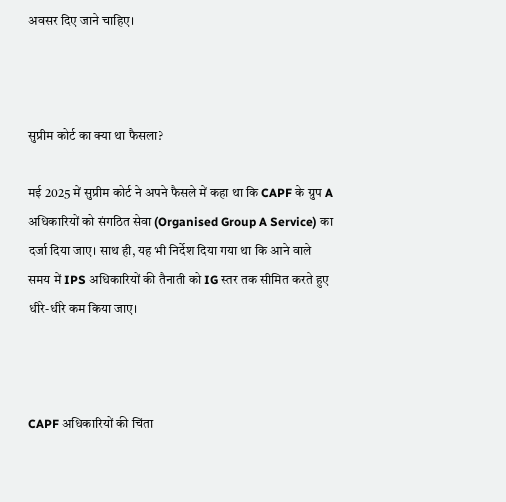अवसर दिए जाने चाहिए।



सुप्रीम कोर्ट का क्या था फैसला?

मई 2025 में सुप्रीम कोर्ट ने अपने फैसले में कहा था कि CAPF के ग्रुप A अधिकारियों को संगठित सेवा (Organised Group A Service) का दर्जा दिया जाए। साथ ही, यह भी निर्देश दिया गया था कि आने वाले समय में IPS अधिकारियों की तैनाती को IG स्तर तक सीमित करते हुए धीरे-धीरे कम किया जाए।



CAPF अधिकारियों की चिंता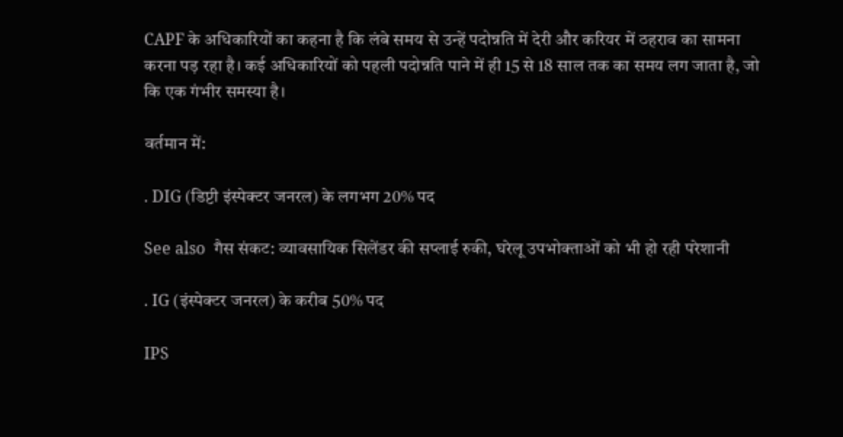CAPF के अधिकारियों का कहना है कि लंबे समय से उन्हें पदोन्नति में देरी और करियर में ठहराव का सामना करना पड़ रहा है। कई अधिकारियों को पहली पदोन्नति पाने में ही 15 से 18 साल तक का समय लग जाता है, जो कि एक गंभीर समस्या है।

वर्तमान में:

. DIG (डिप्टी इंस्पेक्टर जनरल) के लगभग 20% पद

See also  गैस संकट: व्यावसायिक सिलेंडर की सप्लाई रुकी, घरेलू उपभोक्ताओं को भी हो रही परेशानी

. IG (इंस्पेक्टर जनरल) के करीब 50% पद

IPS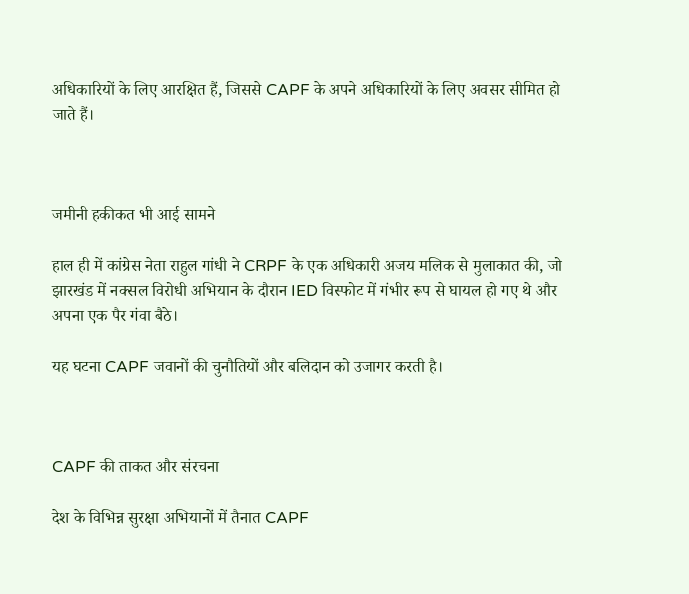अधिकारियों के लिए आरक्षित हैं, जिससे CAPF के अपने अधिकारियों के लिए अवसर सीमित हो जाते हैं।



जमीनी हकीकत भी आई सामने

हाल ही में कांग्रेस नेता राहुल गांधी ने CRPF के एक अधिकारी अजय मलिक से मुलाकात की, जो झारखंड में नक्सल विरोधी अभियान के दौरान IED विस्फोट में गंभीर रूप से घायल हो गए थे और अपना एक पैर गंवा बैठे।

यह घटना CAPF जवानों की चुनौतियों और बलिदान को उजागर करती है।



CAPF की ताकत और संरचना

देश के विभिन्न सुरक्षा अभियानों में तैनात CAPF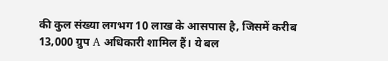की कुल संख्या लगभग 10 लाख के आसपास है, जिसमें करीब 13,000 ग्रुप A अधिकारी शामिल हैं। ये बल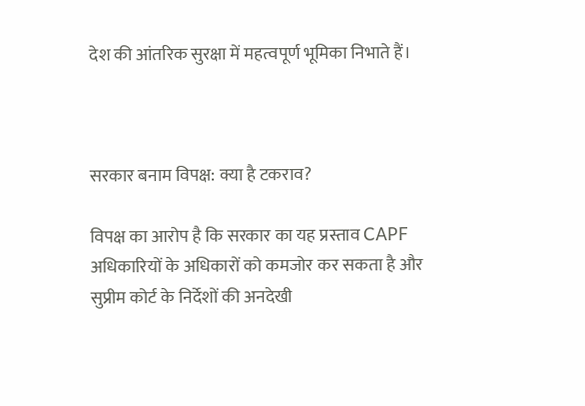देश की आंतरिक सुरक्षा में महत्वपूर्ण भूमिका निभाते हैं।



सरकार बनाम विपक्ष: क्या है टकराव?

विपक्ष का आरोप है कि सरकार का यह प्रस्ताव CAPF अधिकारियों के अधिकारों को कमजोर कर सकता है और सुप्रीम कोर्ट के निर्देशों की अनदेखी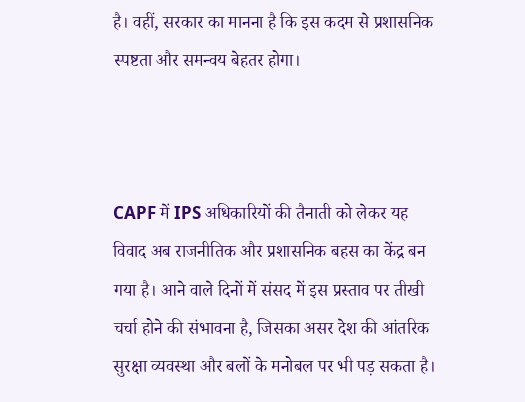है। वहीं, सरकार का मानना है कि इस कदम से प्रशासनिक स्पष्टता और समन्वय बेहतर होगा।



CAPF में IPS अधिकारियों की तैनाती को लेकर यह विवाद अब राजनीतिक और प्रशासनिक बहस का केंद्र बन गया है। आने वाले दिनों में संसद में इस प्रस्ताव पर तीखी चर्चा होने की संभावना है, जिसका असर देश की आंतरिक सुरक्षा व्यवस्था और बलों के मनोबल पर भी पड़ सकता है।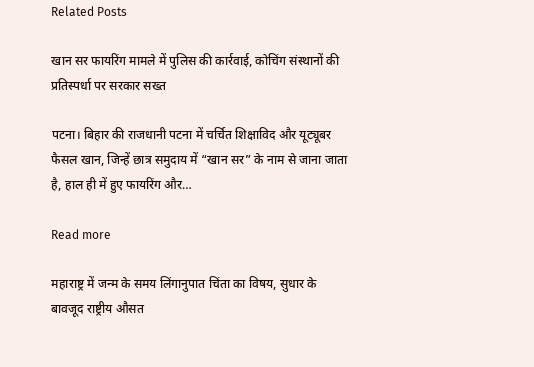Related Posts

खान सर फायरिंग मामले में पुलिस की कार्रवाई, कोचिंग संस्थानों की प्रतिस्पर्धा पर सरकार सख्त

पटना। बिहार की राजधानी पटना में चर्चित शिक्षाविद और यूट्यूबर फैसल खान, जिन्हें छात्र समुदाय में “खान सर” के नाम से जाना जाता है, हाल ही में हुए फायरिंग और…

Read more

महाराष्ट्र में जन्म के समय लिंगानुपात चिंता का विषय, सुधार के बावजूद राष्ट्रीय औसत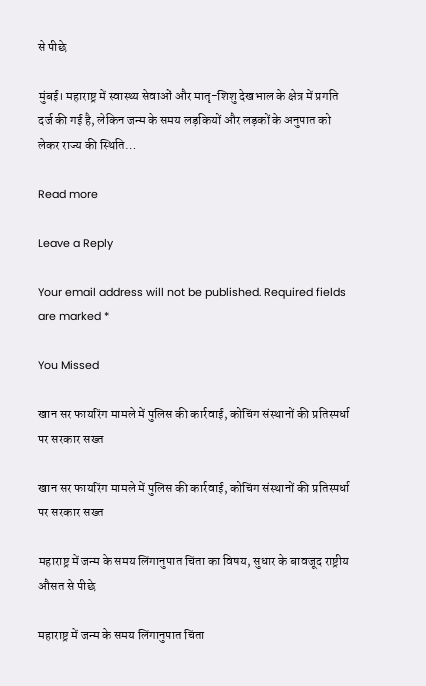से पीछे

मुंबई। महाराष्ट्र में स्वास्थ्य सेवाओं और मातृ-शिशु देखभाल के क्षेत्र में प्रगति दर्ज की गई है, लेकिन जन्म के समय लड़कियों और लड़कों के अनुपात को लेकर राज्य की स्थिति…

Read more

Leave a Reply

Your email address will not be published. Required fields are marked *

You Missed

खान सर फायरिंग मामले में पुलिस की कार्रवाई, कोचिंग संस्थानों की प्रतिस्पर्धा पर सरकार सख्त

खान सर फायरिंग मामले में पुलिस की कार्रवाई, कोचिंग संस्थानों की प्रतिस्पर्धा पर सरकार सख्त

महाराष्ट्र में जन्म के समय लिंगानुपात चिंता का विषय, सुधार के बावजूद राष्ट्रीय औसत से पीछे

महाराष्ट्र में जन्म के समय लिंगानुपात चिंता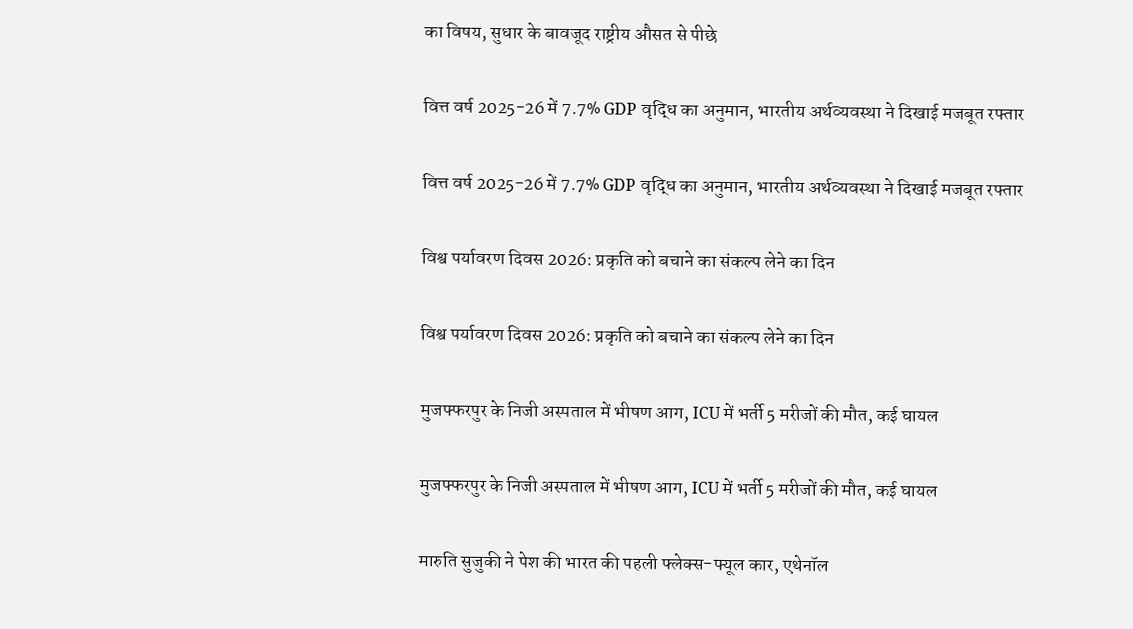का विषय, सुधार के बावजूद राष्ट्रीय औसत से पीछे

वित्त वर्ष 2025-26 में 7.7% GDP वृद्धि का अनुमान, भारतीय अर्थव्यवस्था ने दिखाई मजबूत रफ्तार

वित्त वर्ष 2025-26 में 7.7% GDP वृद्धि का अनुमान, भारतीय अर्थव्यवस्था ने दिखाई मजबूत रफ्तार

विश्व पर्यावरण दिवस 2026: प्रकृति को बचाने का संकल्प लेने का दिन

विश्व पर्यावरण दिवस 2026: प्रकृति को बचाने का संकल्प लेने का दिन

मुजफ्फरपुर के निजी अस्पताल में भीषण आग, ICU में भर्ती 5 मरीजों की मौत, कई घायल

मुजफ्फरपुर के निजी अस्पताल में भीषण आग, ICU में भर्ती 5 मरीजों की मौत, कई घायल

मारुति सुजुकी ने पेश की भारत की पहली फ्लेक्स-फ्यूल कार, एथेनॉल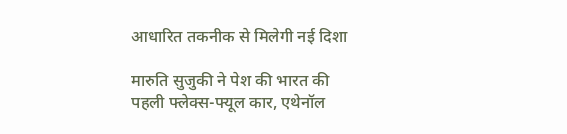आधारित तकनीक से मिलेगी नई दिशा

मारुति सुजुकी ने पेश की भारत की पहली फ्लेक्स-फ्यूल कार, एथेनॉल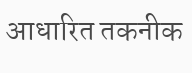आधारित तकनीक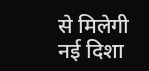से मिलेगी नई दिशा